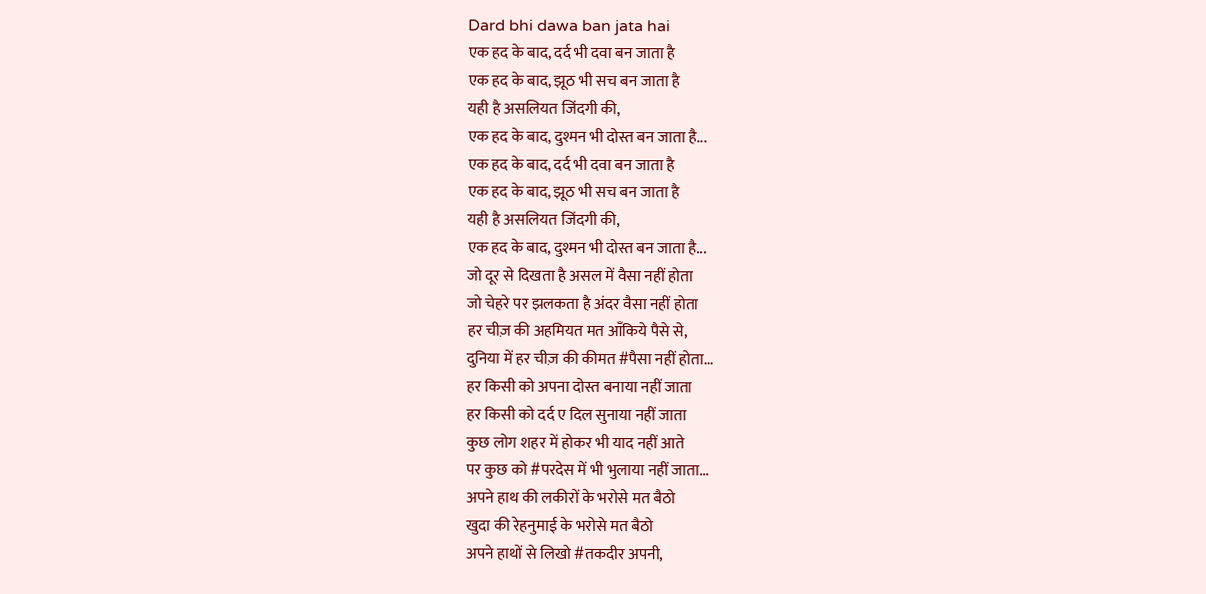Dard bhi dawa ban jata hai
एक हद के बाद, दर्द भी दवा बन जाता है
एक हद के बाद, झूठ भी सच बन जाता है
यही है असलियत जिंदगी की,
एक हद के बाद, दुश्मन भी दोस्त बन जाता है...
एक हद के बाद, दर्द भी दवा बन जाता है
एक हद के बाद, झूठ भी सच बन जाता है
यही है असलियत जिंदगी की,
एक हद के बाद, दुश्मन भी दोस्त बन जाता है...
जो दूर से दिखता है असल में वैसा नहीं होता
जो चेहरे पर झलकता है अंदर वैसा नहीं होता
हर चीज़ की अहमियत मत आँकिये पैसे से,
दुनिया में हर चीज़ की कीमत #पैसा नहीं होता...
हर किसी को अपना दोस्त बनाया नहीं जाता
हर किसी को दर्द ए दिल सुनाया नहीं जाता
कुछ लोग शहर में होकर भी याद नहीं आते
पर कुछ को #परदेस में भी भुलाया नहीं जाता...
अपने हाथ की लकीरों के भरोसे मत बैठो
खुदा की रेहनुमाई के भरोसे मत बैठो
अपने हाथों से लिखो #तकदीर अपनी,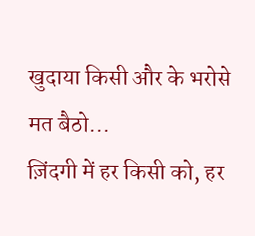खुदाया किसी और के भरोसे मत बैठो...
ज़िंदगी में हर किसी को, हर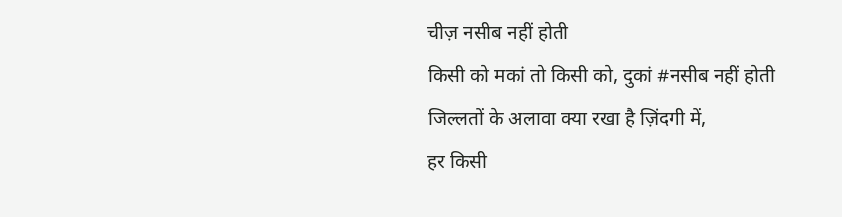चीज़ नसीब नहीं होती
किसी को मकां तो किसी को, दुकां #नसीब नहीं होती
जिल्लतों के अलावा क्या रखा है ज़िंदगी में,
हर किसी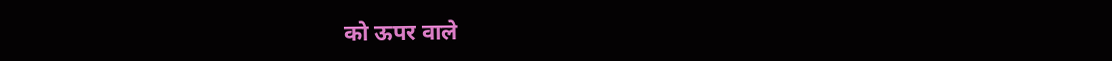को ऊपर वाले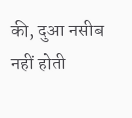की, दुआ नसीब नहीं होती